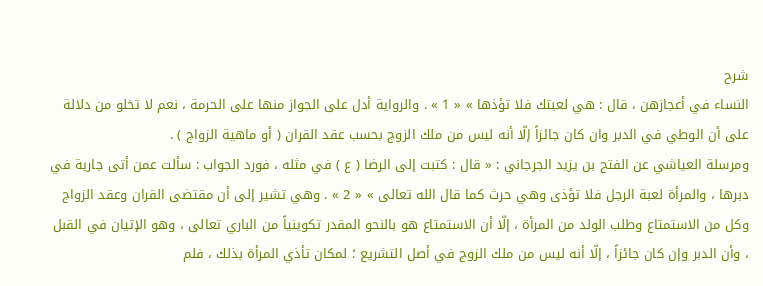شرح
النساء في أعجازهن ، قال : هي لعبتك فلا تؤذها » « 1 » . والرواية أدل على الجواز منها على الحرمة ، نعم لا تخلو من دلالة على أن الوطي في الدبر وان كان جائزاً إلّا أنه ليس من ملك الزوج بحسب عقد القران ( أو ماهية الزواج ) .
ومرسلة العياشي عن الفتح بن يزيد الجرجاني : « قال : كتبت إلى الرضا ( ع ) في مثله ، فورد الجواب : سألت عمن أتى جارية في دبرها ، والمرأة لعبة الرجل فلا تؤذى وهي حرث كما قال الله تعالى » « 2 » . وهي تشير إلى أن مقتضى القران وعقد الزواج وكل من الاستمتاع وطلب الولد من المرأة ، إلّا أن الاستمتاع هو بالنحو المقدر تكوينياً من الباري تعالى ، وهو الإتيان في القبل ، وأن الدبر وإن كان جائزاً ، إلّا أنه ليس من ملك الزوج في أصل التشريع ؛ لمكان تأذي المرأة بذلك ، فلم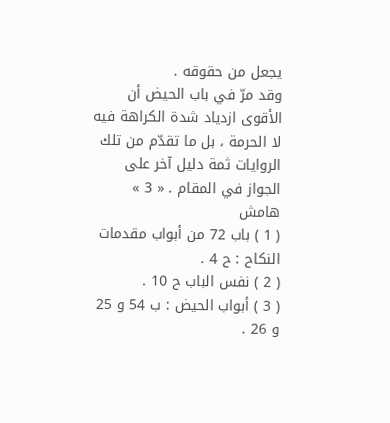يجعل من حقوقه .
وقد مرّ في باب الحيض أن الأقوى ازدياد شدة الكراهة فيه لا الحرمة ، بل ما تقدّم من تلك الروايات ثمة دليل آخر على الجواز في المقام . « 3 »
هامش
( 1 ) باب 72 من أبواب مقدمات النكاح : ح 4 .
( 2 ) نفس الباب ح 10 .
( 3 ) أبواب الحيض : ب 54 و 25 و 26 .